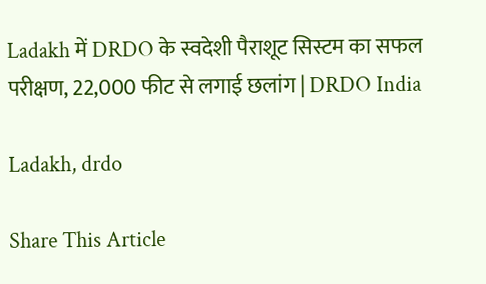Ladakh में DRDO के स्वदेशी पैराशूट सिस्टम का सफल परीक्षण, 22,000 फीट से लगाई छलांग | DRDO India

Ladakh, drdo

Share This Article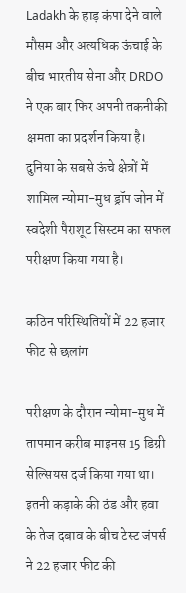Ladakh के हाड़ कंपा देने वाले मौसम और अत्यधिक ऊंचाई के बीच भारतीय सेना और DRDO ने एक बार फिर अपनी तकनीकी क्षमता का प्रदर्शन किया है। दुनिया के सबसे ऊंचे क्षेत्रों में शामिल न्योमा-मुध ड्रॉप जोन में स्वदेशी पैराशूट सिस्टम का सफल परीक्षण किया गया है।

कठिन परिस्थितियों में 22 हजार फीट से छलांग

परीक्षण के दौरान न्योमा-मुध में तापमान करीब माइनस 15 डिग्री सेल्सियस दर्ज किया गया था। इतनी कड़ाके की ठंड और हवा के तेज दबाव के बीच टेस्ट जंपर्स ने 22 हजार फीट की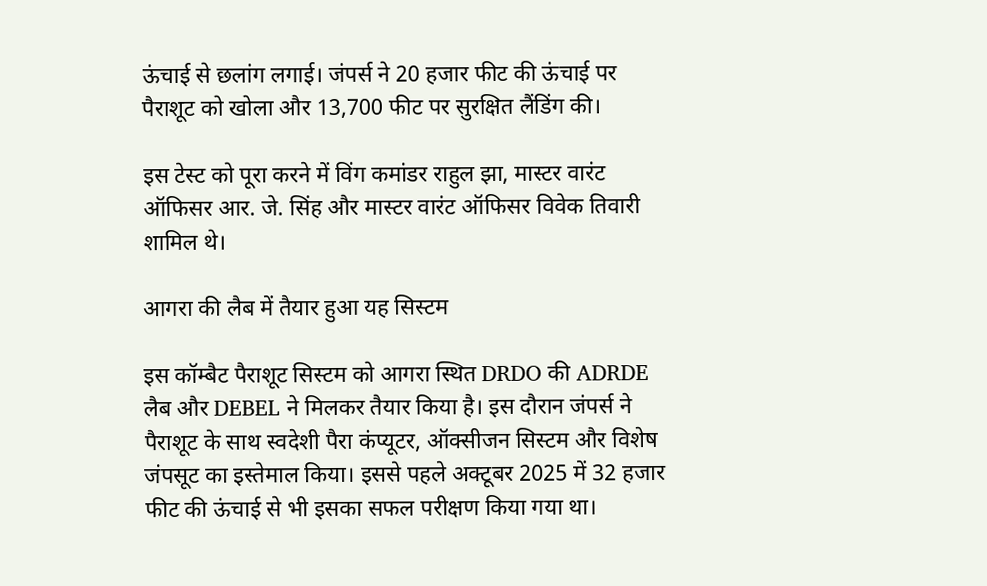ऊंचाई से छलांग लगाई। जंपर्स ने 20 हजार फीट की ऊंचाई पर पैराशूट को खोला और 13,700 फीट पर सुरक्षित लैंडिंग की।

इस टेस्ट को पूरा करने में विंग कमांडर राहुल झा, मास्टर वारंट ऑफिसर आर. जे. सिंह और मास्टर वारंट ऑफिसर विवेक तिवारी शामिल थे।

आगरा की लैब में तैयार हुआ यह सिस्टम

इस कॉम्बैट पैराशूट सिस्टम को आगरा स्थित DRDO की ADRDE लैब और DEBEL ने मिलकर तैयार किया है। इस दौरान जंपर्स ने पैराशूट के साथ स्वदेशी पैरा कंप्यूटर, ऑक्सीजन सिस्टम और विशेष जंपसूट का इस्तेमाल किया। इससे पहले अक्टूबर 2025 में 32 हजार फीट की ऊंचाई से भी इसका सफल परीक्षण किया गया था।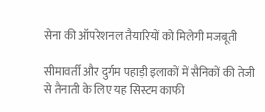सेना की ऑपरेशनल तैयारियों को मिलेगी मजबूती

सीमावर्ती और दुर्गम पहाड़ी इलाकों में सैनिकों की तेजी से तैनाती के लिए यह सिस्टम काफी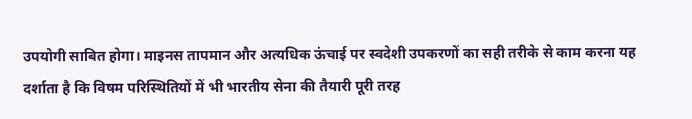उपयोगी साबित होगा। माइनस तापमान और अत्यधिक ऊंचाई पर स्वदेशी उपकरणों का सही तरीके से काम करना यह दर्शाता है कि विषम परिस्थितियों में भी भारतीय सेना की तैयारी पूरी तरह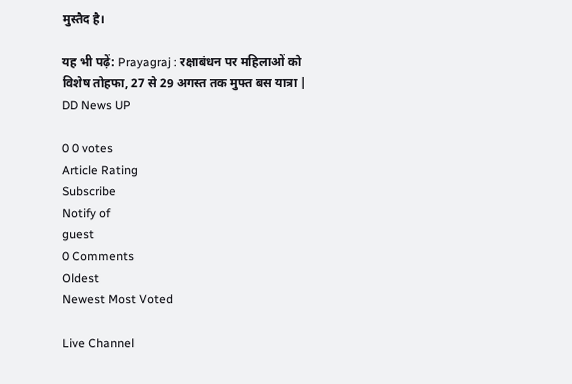मुस्तैद है।

यह भी पढ़ें: Prayagraj : रक्षाबंधन पर महिलाओं को विशेष तोहफा, 27 से 29 अगस्त तक मुफ्त बस यात्रा | DD News UP

0 0 votes
Article Rating
Subscribe
Notify of
guest
0 Comments
Oldest
Newest Most Voted

Live Channel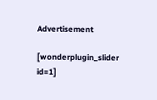Advertisement

[wonderplugin_slider id=1]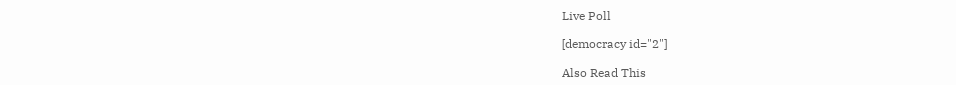Live Poll

[democracy id="2"]

Also Read This